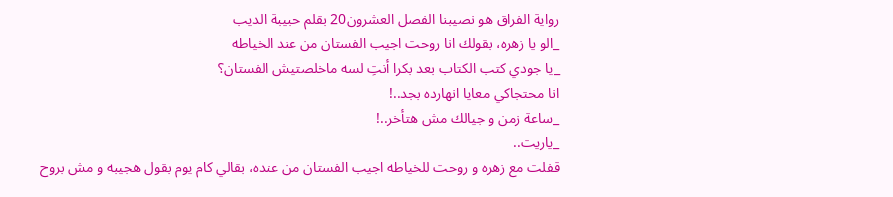رواية الفراق هو نصيبنا الفصل العشرون20 بقلم حبيبة الديب
_الو يا زهره، بقولك انا روحت اجيب الفستان من عند الخياطه
_يا جودي كتب الكتاب بعد بكرا أنتِ لسه ماخلصتيش الفستان؟
انا محتجاكي معايا انهارده بجد..!
_ساعة زمن و جيالك مش هتأخر..!
_ياريت..
قفلت مع زهره و روحت للخياطه اجيب الفستان من عنده، بقالي كام يوم بقول هجيبه و مش بروح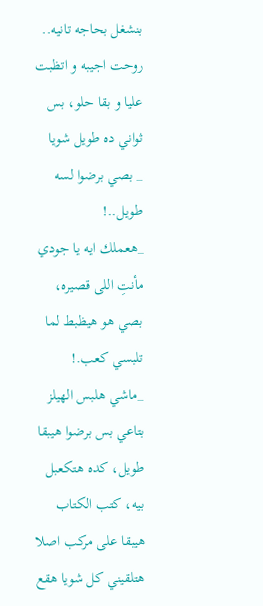بنشغل بحاجه تانيه..
روحت اجيبه و اتظبت عليا و بقا حلو، بس ثواني ده طويل شويا
_ بصي برضوا لسه طويل..!
_هعملك ايه يا جودي مأنتِ اللى قصيره، بصي هو هيظبط لما تلبسي كعب.!
_ماشي هلبس الهيلز بتاعي بس برضوا هيبقا طويل، كده هتكعبل بيه، كتب الكتاب هيبقا على مركب اصلا هتلقيني كل شويا هقع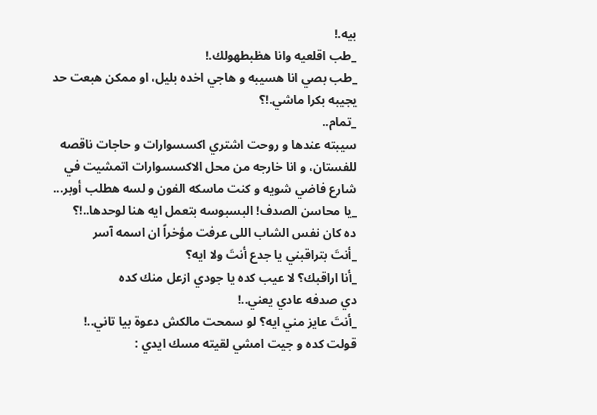بيه.!
_طب اقلعيه وانا هظبطهولك.!
_طب بصي انا هسيبه و هاجي اخده بليل، او ممكن هبعت حد يجيبه بكرا ماشي.!؟
_تمام..
سيبته عندها و روحت اشتري اكسسوارات و حاجات ناقصه للفستان، و انا خارجه من محل الاكسسوارات اتمشيت في شارع فاضي شويه و كنت ماسكه الفون و لسه هطلب أوبر...
_يا محاسن الصدف! البسبوسه بتعمل ايه هنا لوحدها..!؟
ده كان نفس الشاب اللى عرفت مؤخراً ان اسمه آسر
_أنتَ بتراقبني يا جدع أنتَ ولا ايه؟
_أنا اراقبك؟ لا عيب كده يا جودي ازعل منك كده
دي صدفه عادي يعني..!
_أنتَ عايز مني ايه؟ لو سمحت مالكش دعوة بيا تاني..!
قولت كده و جيت امشي لقيته مسك ايدي :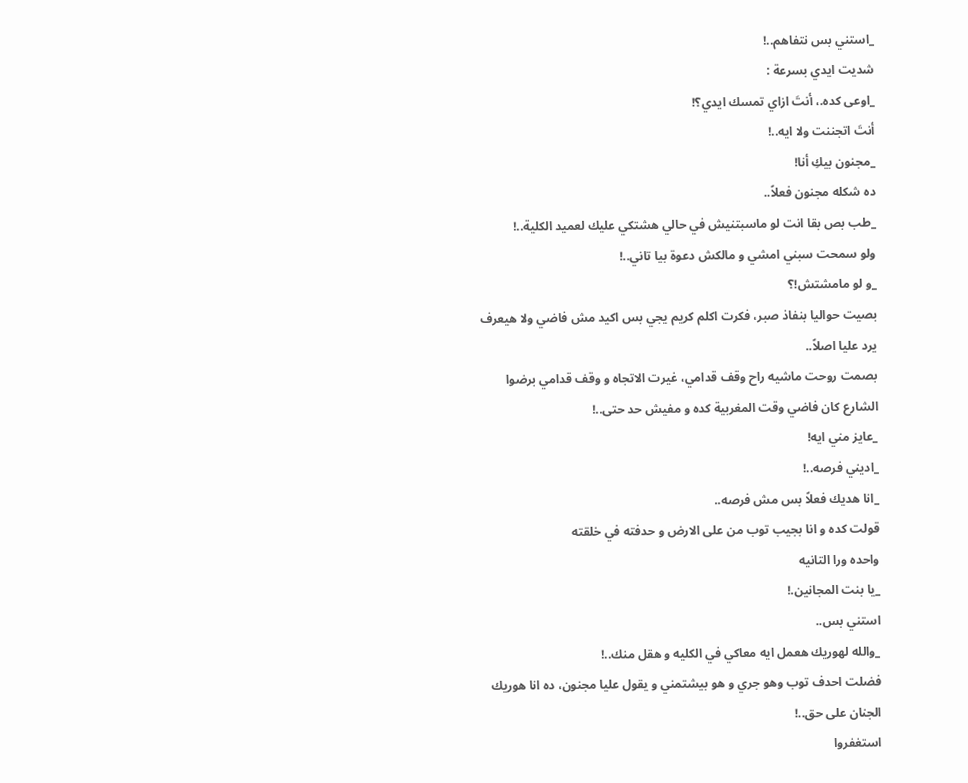_استني بس نتفاهم..!
شديت ايدي بسرعة :
_اوعى كده.، أنتَ ازاي تمسك ايدي؟!
أنتَ اتجننت ولا ايه..!
_مجنون بيكِ أنا!
ده شكله مجنون فعلاً..
_طب بص بقا انت لو ماسبتنيش في حالي هشتكي عليك لعميد الكلية..!
ولو سمحت سبني امشي و مالكش دعوة بيا تاني..!
_و لو مامشتش!؟
بصيت حواليا بنفاذ صبر، فكرت اكلم كريم يجي بس اكيد مش فاضي ولا هيعرف يرد عليا اصلاً..
بصمت روحت ماشيه راح وقف قدامي، غيرت الاتجاه و وقف قدامي برضوا
الشارع كان فاضي وقت المغربية كده و مفيش حد حتى..!
_عايز مني ايه!
_اديني فرصه..!
_انا هديك فعلاً بس مش فرصه..
قولت كده و انا بجيب توب من على الارض و حدفته في خلقته
واحده ورا التانيه
_يا بنت المجانين.!
استني بس..
_والله لهوريك هعمل ايه معاكي في الكليه و هقل منك..!
فضلت احدف توب وهو جري و هو بيشتمني و يقول عليا مجنون، ده انا هوريك الجنان على حق..!
استغفروا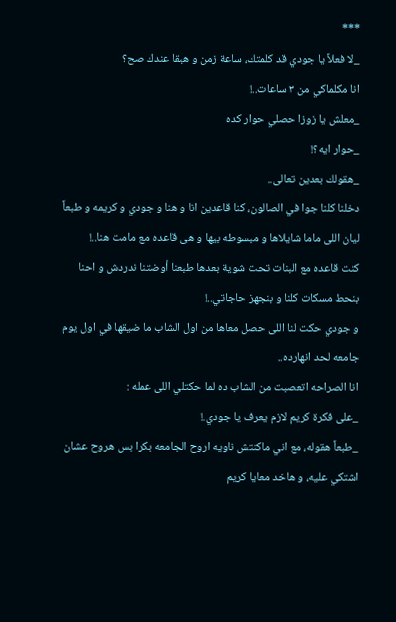***
_لا فعلاً يا جودي قد كلمتك، ساعة زمن و هبقا عندك صح؟
انا مكلماكي من ٣ ساعات..!
_معلش يا زوزا حصلي حوار كده
_حوار ايه؟!
_هقولك بعدين تعالى..
دخلنا كلنا جوا في الصالون، كنا قاعدين انا و هنا و جودي و كريمه و طبعاً ليان اللى ماما شايلاها و مبسوطه بيها و هى قاعده مع مامت هنا..!
كنت قاعده مع البنات تحت شوية بعدها طبعنا أوضتنا ندردش و احنا بنحط مسكات كلنا و بنجهز حاجاتي..!
و جودي حكت لنا اللى حصل معاها من اول الشاب ما ضيقها في اول يوم جامعه لحد انهارده..
انا الصراحه اتعصبت من الشاب ده لما حكتلي اللى عمله :
_على فكرة كريم لازم يعرف يا جودي.!
_طبعاً هقوله، مع اني ماكنتش ناويه اروح الجامعه بكرا بس هروح عشان اشتكي عليه، و هاخد معايا كريم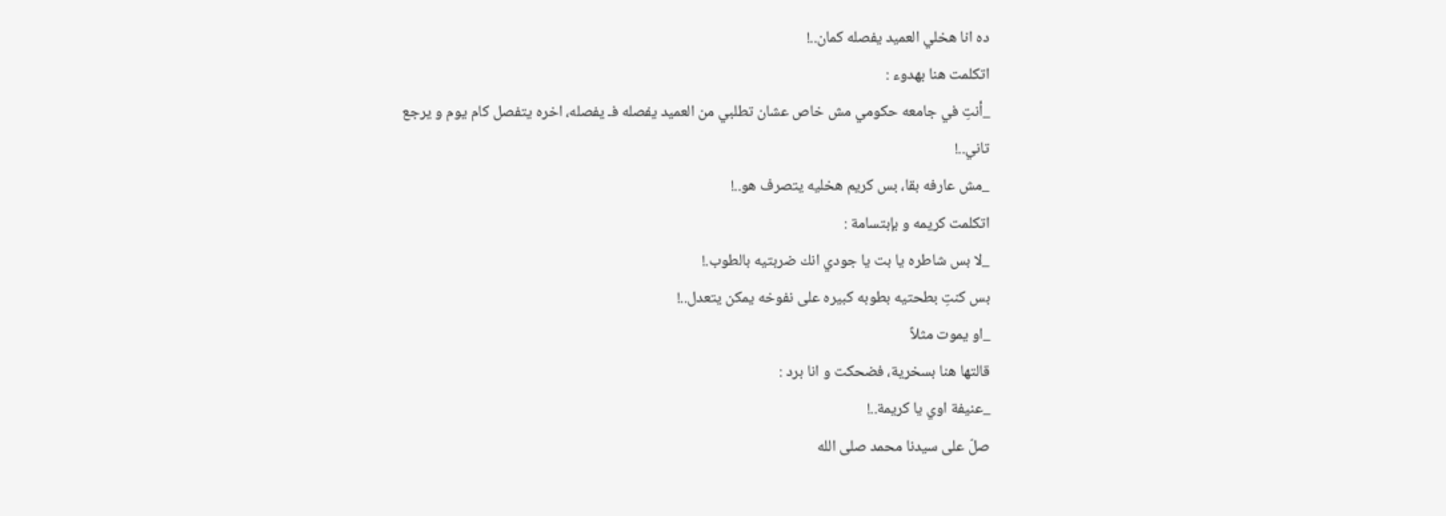ده انا هخلي العميد يفصله كمان..!
اتكلمت هنا بهدوء :
_أنتِ في جامعه حكومي مش خاص عشان تطلبي من العميد يفصله فـ يفصله، اخره يتفصل كام يوم و يرجع تاني..!
_مش عارفه بقا، بس كريم هخليه يتصرف هو..!
اتكلمت كريمه و بإبتسامة :
_لا بس شاطره يا بت يا جودي انك ضربتيه بالطوب.!
بس كنتِ بطحتيه بطوبه كبيره على نفوخه يمكن يتعدل..!
_او يموت مثلاً
قالتها هنا بسخرية، فضحكت و انا برد :
_عنيفة اوي يا كريمة..!
صلّ على سيدنا محمد صلى الله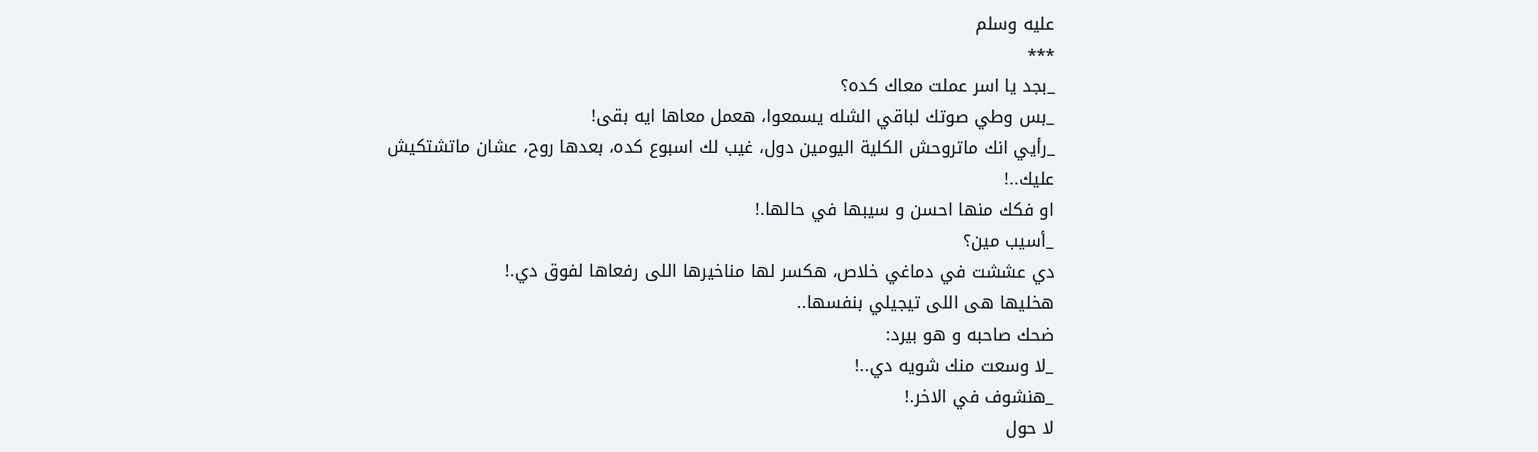عليه وسلم
***
_بجد يا اسر عملت معاك كده؟
_بس وطي صوتك لباقي الشله يسمعوا، هعمل معاها ايه بقى!
_رأيي انك ماتروحش الكلية اليومين دول، غيب لك اسبوع كده، بعدها روح، عشان ماتشتكيش عليك..!
او فكك منها احسن و سيبها في حالها.!
_أسيب مين؟
دي عششت في دماغي خلاص، هكسر لها مناخيرها اللى رفعاها لفوق دي.!
هخليها هى اللى تيجيلي بنفسها..
ضحك صاحبه و هو بيرد:
_لا وسعت منك شويه دي..!
_هنشوف في الاخر.!
لا حول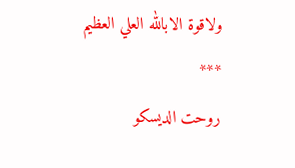ولاقوة الابالله العلي العظيم
***
روحت الديسكو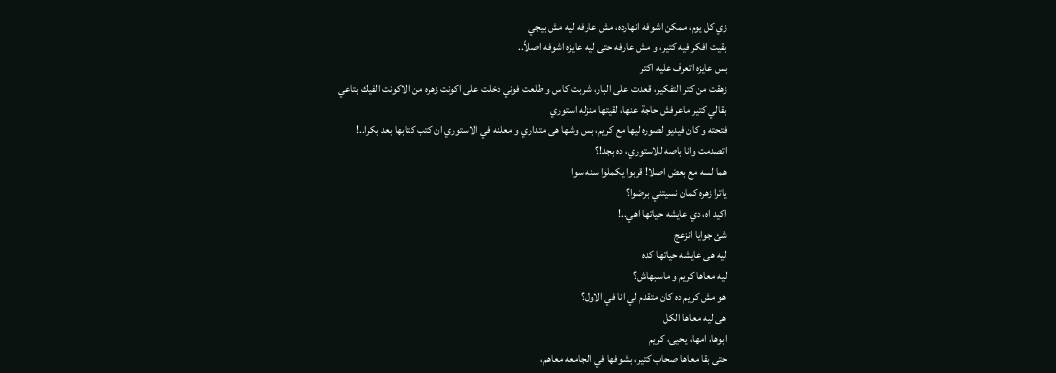زي كل يوم، ممكن اشوفه انهارده، مش عارفه ليه مش بيجي
بقيت افكر فيه كتير، و مش عارفه حتى ليه عايزه اشوفه اصلاً..
بس عايزه اتعرف عليه اكتر
زهقت من كتر التفكير، قعدت على البار، شربت كاس و طلعت فوني دخلت على اكونت زهره من الاكونت الفيك بتاعي
بقالي كتير ماعرفش حاجة عنها، لقيتها منزله استوري
فتحته و كان فيديو لصوره ليها مع كريم، بس وشها هى متداري و معلنه في الاستوري ان كتب كتابها بعد بكرا..!
اتصدمت وانا باصه للاستوري، ده بجد!؟
هما لسه مع بعض اصلا! قربوا يكملوا سنه سوا
ياترا زهره كمان نسيتني برضوا؟
اكيد اه، دي عايشه حياتها اهي..!
شئ جوايا انزعج
ليه هى عايشه حياتها كده
ليه معاها كريم و ماسبهاش؟
هو مش كريم ده كان متقدم لي انا في الاول؟
هى ليه معاها الكل
ابوها، امها، يحيى، كريم
حتى بقا معاها صحاب كتير، بشوفها في الجامعه معاهم،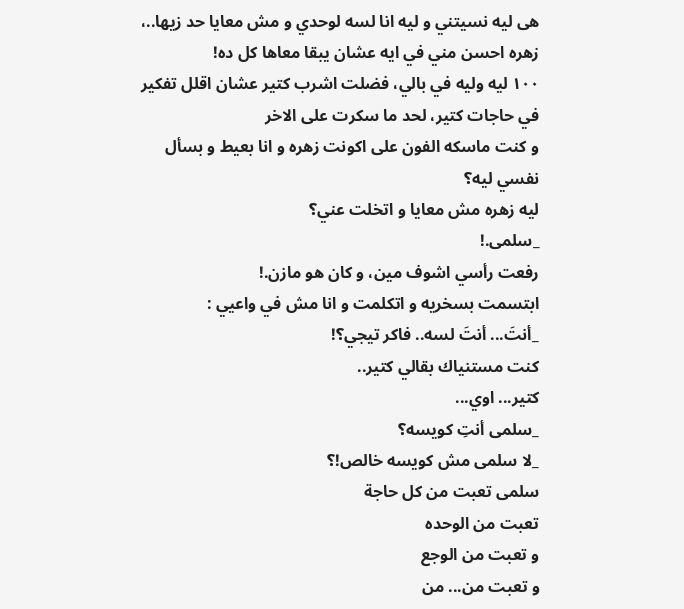هى ليه نسيتني و ليه انا لسه لوحدي و مش معايا حد زيها..،
زهره احسن مني في ايه عشان يبقا معاها كل ده!
١٠٠ ليه وليه في بالي، فضلت اشرب كتير عشان اقلل تفكير
في حاجات كتير، لحد ما سكرت على الاخر
و كنت ماسكه الفون على اكونت زهره و انا بعيط و بسأل نفسي ليه؟
ليه زهره مش معايا و اتخلت عني؟
_سلمى.!
رفعت رأسي اشوف مين، و كان هو مازن.!
ابتسمت بسخريه و اتكلمت و انا مش في واعيي :
_أنتَ... أنتَ لسه.. فاكر تيجي؟!
كنت مستنياك بقالي كتير..
كتير... اوي...
_سلمى أنتِ كويسه؟
_لا سلمى مش كويسه خالص!؟
سلمى تعبت من كل حاجة
تعبت من الوحده
و تعبت من الوجع
و تعبت من... من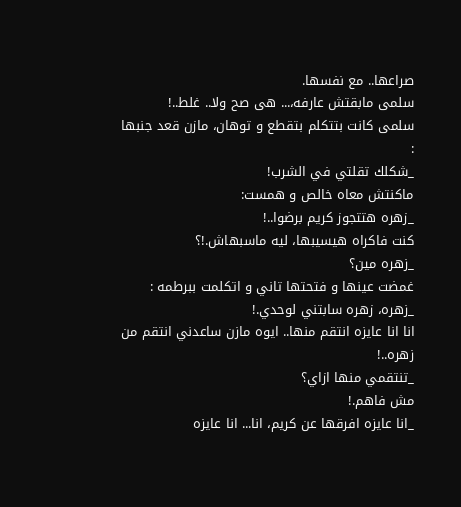صراعها.. مع نفسها.
سلمى مابقتش عارفه،... هى صح ولا.. غلط..!
سلمى كانت بتتكلم بتقطع و توهان، مازن قعد جنبها :
_شكلك تقلتي في الشرب!
ماكنتش معاه خالص و همست:
_زهره هتتجوز كريم برضوا..!
كنت فاكراه هيسيبها، ليه ماسبهاش.!؟
_زهره مين؟
غمضت عينها و فتحتها تاني و اتكلمت ببرطمه :
_زهره، زهره سابتني لوحدي.!
انا انا عايزه انتقم منها.. ايوه مازن ساعدني انتقم من زهره..!
_تنتقمي منها ازاي؟
مش فاهم.!
_انا عايزه افرقها عن كريم، انا... انا عايزه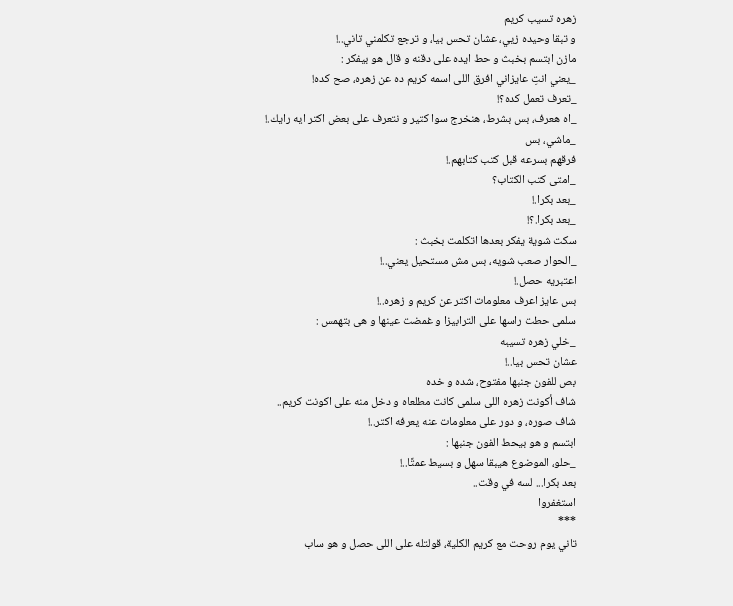زهره تسيب كريم
و تبقا وحيده زيي، عشان تحس بيا، و ترجع تكلمني تاني..!
مازن ابتسم بخبث و حط ايده على دقنه و قال هو بيفكر :
_يعني انتِ عايزاني افرق اللى اسمه كريم ده عن زهره، صح كده!
_تعرف تعمل كده؟!
_اه هعرف، بس بشرط، هنخرج سوا كتير و نتعرف على بعض اكتر ايه رايك.!
_ماشي، بس
فرقهم بسرعه قبل كتب كتابهم.!
_امتى كتب الكتاب؟
_بعد بكرا.!
_بعد بكرا.؟!
سكت شوية يفكر بعدها اتكلمت بخبث :
_الحوار صعب شويه، بس مش مستحيل يعني..!
اعتبريه حصل.!
بس عايز اعرف معلومات اكتر عن كريم و زهره..!
سلمى حطت راسها على الترابيزا و غمضت عينها و هى بتهمس :
_خلي زهره تسيبه
عشان تحس بيا..!
بص للفون جنبها مفتوح، شده و خده
شاف أكونت زهره اللى سلمى كانت مطلعاه و دخل منه على اكونت كريم..
شاف صوره، و دور على معلومات عنه يعرفه اكتر..!
ابتسم و هو بيحط الفون جنبها :
_حلو، الموضوع هيبقا سهل و بسيط عمتًا..!
بعد بكرا... لسه في وقت..
استغفروا
***
تاني يوم روحت مع كريم الكلية، قولتله على اللى حصل و هو ساب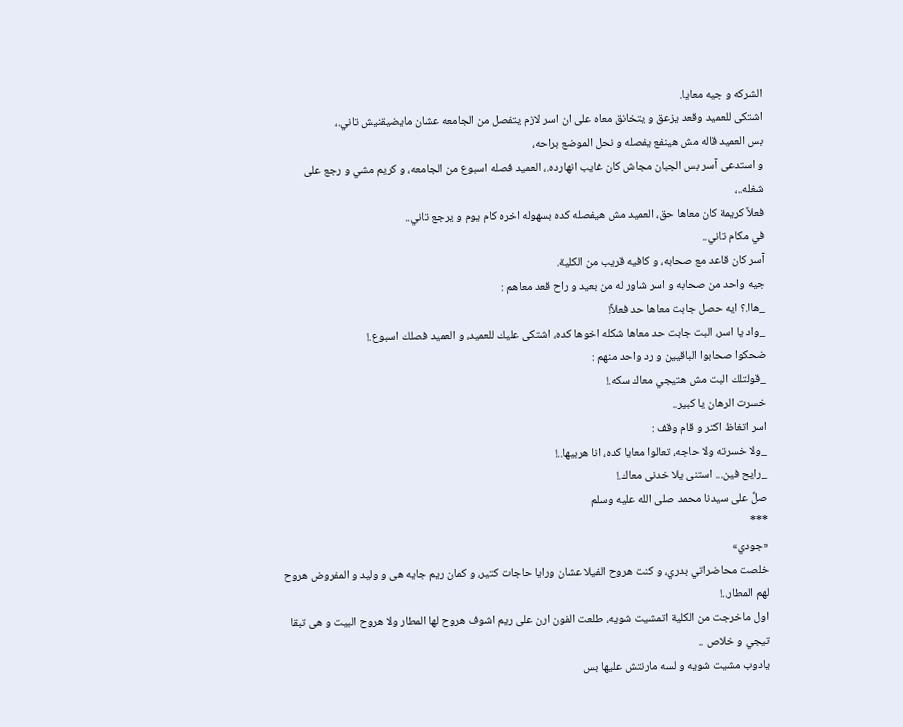الشركه و جيه معايا.
اشتكى للعميد وقعد يزعق و يتخانق معاه على ان اسر لازم يتفصل من الجامعه عشان مايضيقنيش تاني.،
بس العميد قاله مش هينفع يفصله و نحل الموضع براحه،
و استدعى آسر بس الجبان مجاش كان غايب انهارده.، العميد فصله اسبوع من الجامعه، و كريم مشي و رجع على شغله..،
فعلاً كريمة كان معاها حق، العميد مش هيفصله كده بسهوله اخره كام يوم و يرجع تاني..
في مكام تاني..
آسر كان قاعد مع صحابه، و كافيه قريب من الكلية.
جيه واحد من صحابه و اسر شاور له من بعيد و راح قعد معاهم :
_هاا.؟ ايه حصل جابت معاها حد فعلاً!
_واد يا اسر، البت جابت حد معاها شكله اخوها كده، اشتكى عليك للعميد، و العميد فصلك اسبوع.!
ضحكوا صحابوا الباقيين و رد واحد منهم :
_قولتلك البت مش هتيجي معاك سكه.!
خسرت الرهان يا كبير..
اسر اتغاظ اكتر و قام وقف :
_ولا خسرته ولا حاجه، تعالوا معايا كده، انا هربيها..!
_رايح فين... استنى يلا خدنى معاك.!
صلِّ على سيدنا محمد صلى الله عليه وسلم
***
«جودي»
خلصت محاضراتي بدري، و كنت هروح الفيلا عشان ورايا حاجات كتير، و كمان ريم جايه هى و وليد و المفروض هروح لهم المطار..!
اول ماخرجت من الكلية اتمشيت شويه، طلعت الفون ارن على ريم اشوف هروح لها المطار ولا هروح البيت و هى تبقا تيجي و خلاص ..
يادوب مشيت شويه و لسه مارنتش عليها بس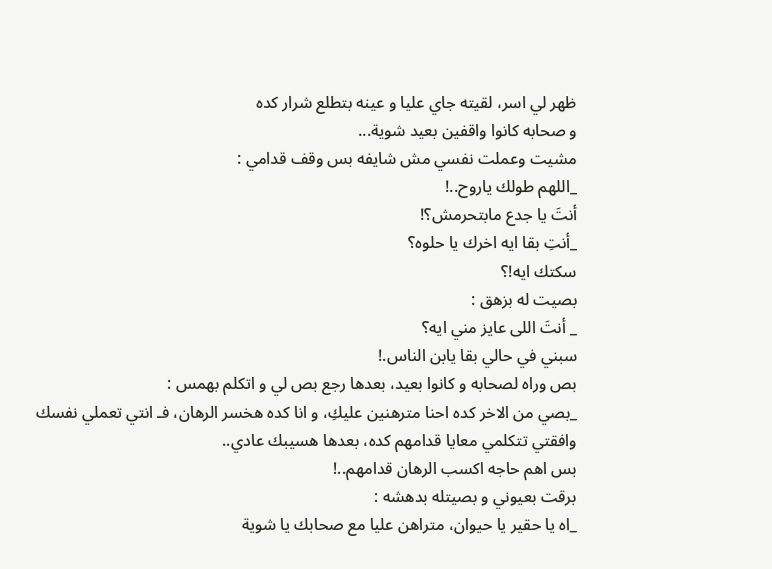ظهر لي اسر، لقيته جاي عليا و عينه بتطلع شرار كده
و صحابه كانوا واقفين بعيد شوية...
مشيت وعملت نفسي مش شايفه بس وقف قدامي :
_اللهم طولك ياروح..!
أنتَ يا جدع مابتحرمش؟!
_أنتِ بقا ايه اخرك يا حلوه؟
سكتك ايه!؟
بصيت له بزهق :
_ أنتَ اللى عايز مني ايه؟
سبني في حالي بقا يابن الناس.!
بص وراه لصحابه و كانوا بعيد، بعدها رجع بص لي و اتكلم بهمس :
_بصي من الاخر كده احنا مترهنين عليكِ، و انا كده هخسر الرهان، فـ انتي تعملي نفسك وافقتي تتكلمي معايا قدامهم كده، بعدها هسيبك عادي..
بس اهم حاجه اكسب الرهان قدامهم..!
برقت بعيوني و بصيتله بدهشه :
_اه يا حقير يا حيوان، متراهن عليا مع صحابك يا شوية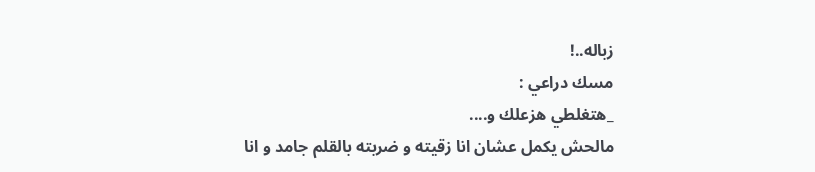زباله..!
مسك دراعي :
_هتغلطي هزعلك و....
مالحش يكمل عشان انا زقيته و ضربته بالقلم جامد و انا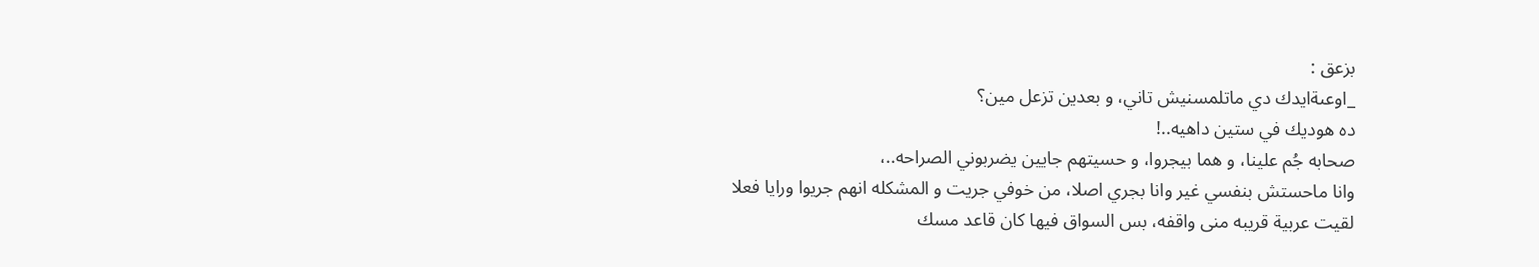بزعق :
_اوعىةايدك دي ماتلمسنيش تاني، و بعدين تزعل مين؟
ده هوديك في ستين داهيه..!
صحابه جُم علينا، و هما بيجروا، و حسيتهم جايين يضربوني الصراحه..،
وانا ماحستش بنفسي غير وانا بجري اصلا، من خوفي جريت و المشكله انهم جريوا ورايا فعلا
لقيت عربية قريبه منى واقفه، بس السواق فيها كان قاعد مسك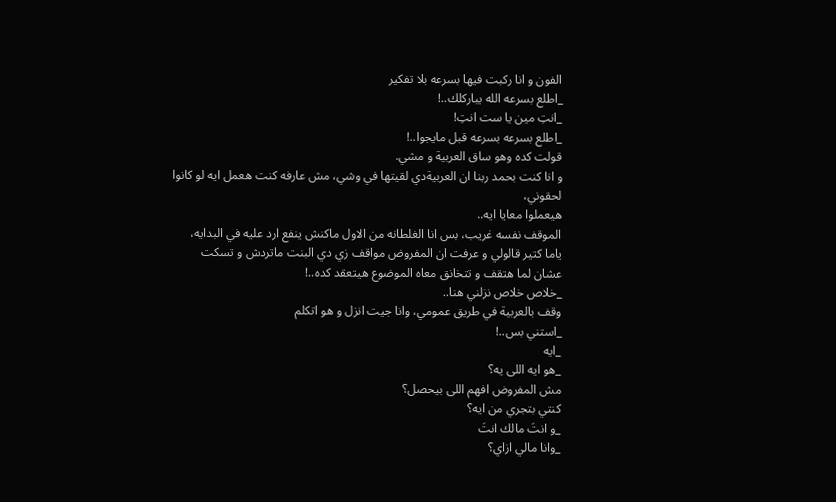الفون و انا ركبت فيها بسرعه بلا تفكير
_اطلع بسرعه الله يباركلك..!
_انتِ مين يا ست انتِ!
_اطلع بسرعه بسرعه قبل مايجوا..!
قولت كده وهو ساق العربية و مشي.
و انا كنت بحمد ربنا ان العربيةدي لقيتها في وشي، مش عارفه كنت هعمل ايه لو كانوا لحقوني،
هيعملوا معايا ايه..
الموقف نفسه غريب، بس انا الغلطانه من الاول ماكنش ينفع ارد عليه في البدايه،
ياما كتير قالولي و عرفت ان المفروض مواقف زي دي البنت ماتردش و تسكت
عشان لما هتقف و تتخانق معاه الموضوع هيتعقد كده..!
_خلاص خلاص نزلني هنا..
وقف بالعربية في طريق عمومي، وانا جيت انزل و هو اتكلم
_استني بس..!
_ايه
_هو ايه اللى يه؟
مش المفروض افهم اللى بيحصل؟
كنتي بتجري من ايه؟
_و انتَ مالك انتَ
_وانا مالي ازاي؟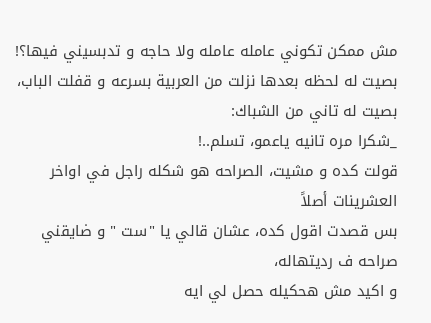مش ممكن تكوني عامله عامله ولا حاجه و تدبسيني فيها؟!
بصيت له لحظه بعدها نزلت من العربية بسرعه و قفلت الباب، بصيت له تاني من الشباك:
_شكرا مره تانيه ياعمو، تسلم..!
قولت كده و مشيت، الصراحه هو شكله راجل في اواخر العشرينات أصلاً
بس قصدت اقول كده، عشان قالي يا "ست " و ضايقني صراحه ف رديتهاله،
و اكيد مش هحكيله حصل لي ايه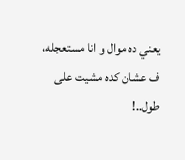يعني ده موال و انا مستعجله، ف عشان كده مشيت على طول..!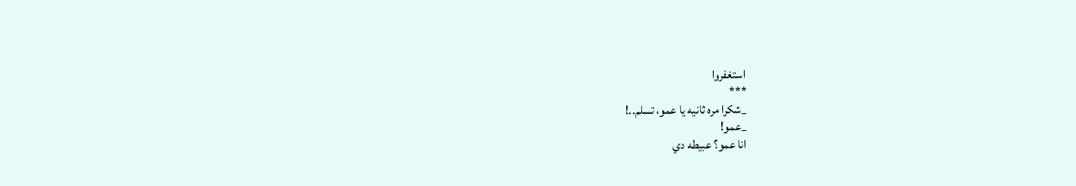استغفروا
***
_شكرا مره ثانيه يا عمو، تسلم..!
_عمو!
انا عمو؟ عبيطه دي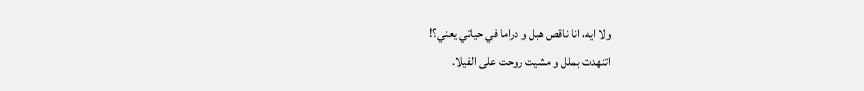ولا ايه، انا ناقص هبل و دراما في حياتي يعني؟!
اتنهدت بملل و مشيت روحت على الفيلا.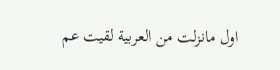اول مانزلت من العربية لقيت عم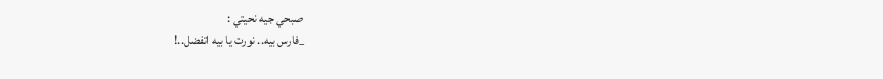صبحي جيه نحيتي :
_فارس بيه.. نورت يا بيه اتفضل..!